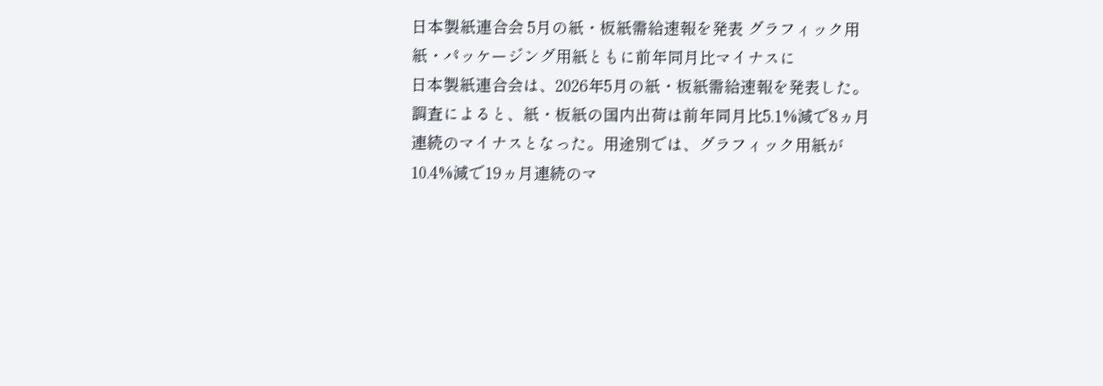日本製紙連合会 5月の紙・板紙需給速報を発表 グラフィック用紙・パッケージング用紙ともに前年同月比マイナスに
日本製紙連合会は、2026年5月の紙・板紙需給速報を発表した。調査によると、紙・板紙の国内出荷は前年同月比5.1%減で8ヵ月連続のマイナスとなった。用途別では、グラフィック用紙が10.4%減で19ヵ月連続のマ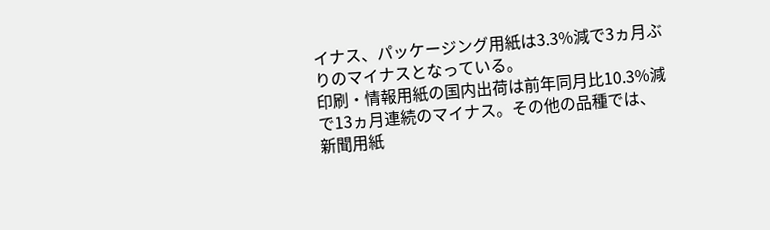イナス、パッケージング用紙は3.3%減で3ヵ月ぶりのマイナスとなっている。
印刷・情報用紙の国内出荷は前年同月比10.3%減で13ヵ月連続のマイナス。その他の品種では、新聞用紙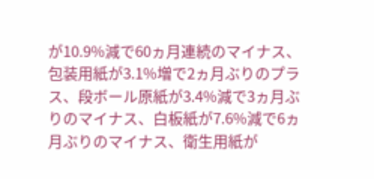が10.9%減で60ヵ月連続のマイナス、包装用紙が3.1%増で2ヵ月ぶりのプラス、段ボール原紙が3.4%減で3ヵ月ぶりのマイナス、白板紙が7.6%減で6ヵ月ぶりのマイナス、衛生用紙が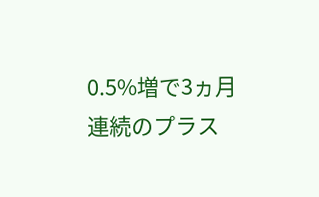0.5%増で3ヵ月連続のプラス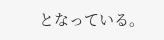となっている。